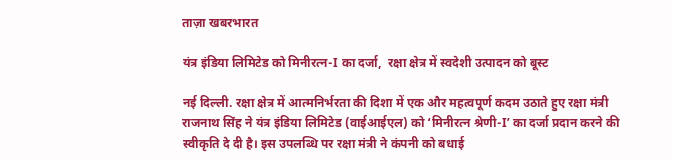ताज़ा खबरभारत

यंत्र इंडिया लिमिटेड को मिनीरत्न-I का दर्जा,  रक्षा क्षेत्र में स्वदेशी उत्पादन को बूस्ट

नई दिल्ली. रक्षा क्षेत्र में आत्मनिर्भरता की दिशा में एक और महत्वपूर्ण कदम उठाते हुए रक्षा मंत्री राजनाथ सिंह ने यंत्र इंडिया लिमिटेड (वाईआईएल) को ‘मिनीरत्न श्रेणी-I’ का दर्जा प्रदान करने की स्वीकृति दे दी है। इस उपलब्धि पर रक्षा मंत्री ने कंपनी को बधाई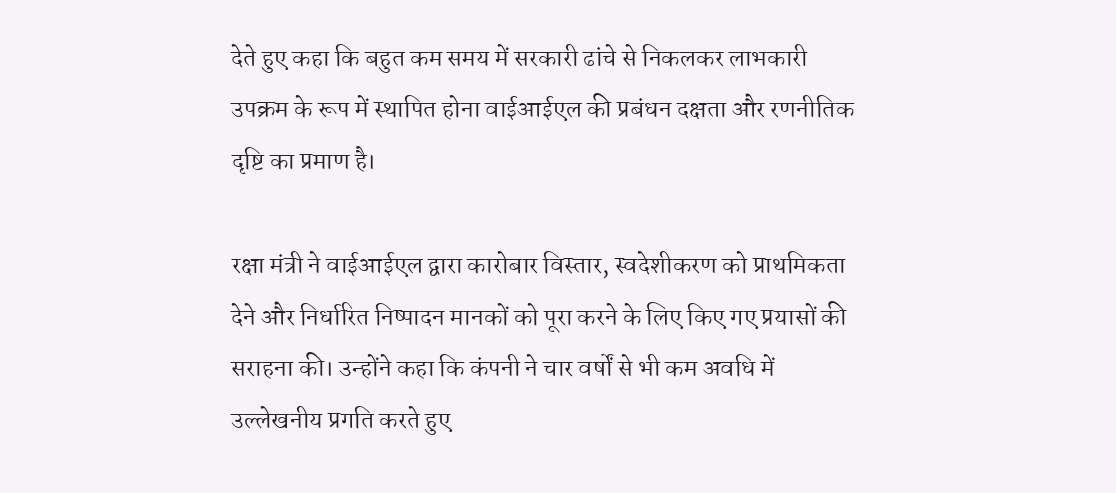देते हुए कहा कि बहुत कम समय में सरकारी ढांचे से निकलकर लाभकारी उपक्रम के रूप में स्थापित होना वाईआईएल की प्रबंधन दक्षता और रणनीतिक दृष्टि का प्रमाण है।

रक्षा मंत्री ने वाईआईएल द्वारा कारोबार विस्तार, स्वदेशीकरण को प्राथमिकता देने और निर्धारित निष्पादन मानकों को पूरा करने के लिए किए गए प्रयासों की सराहना की। उन्होंने कहा कि कंपनी ने चार वर्षों से भी कम अवधि में उल्लेखनीय प्रगति करते हुए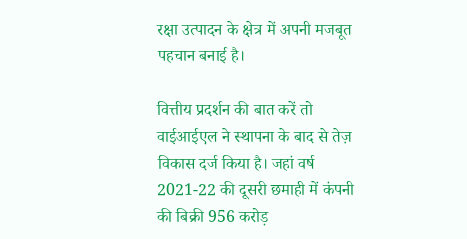रक्षा उत्पादन के क्षेत्र में अपनी मजबूत पहचान बनाई है।

वित्तीय प्रदर्शन की बात करें तो वाईआईएल ने स्थापना के बाद से तेज़ विकास दर्ज किया है। जहां वर्ष 2021-22 की दूसरी छमाही में कंपनी की बिक्री 956 करोड़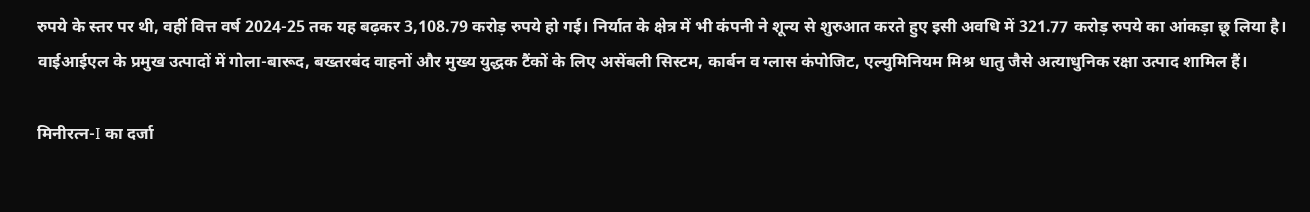रुपये के स्तर पर थी, वहीं वित्त वर्ष 2024-25 तक यह बढ़कर 3,108.79 करोड़ रुपये हो गई। निर्यात के क्षेत्र में भी कंपनी ने शून्य से शुरुआत करते हुए इसी अवधि में 321.77 करोड़ रुपये का आंकड़ा छू लिया है। वाईआईएल के प्रमुख उत्पादों में गोला-बारूद, बख्तरबंद वाहनों और मुख्य युद्धक टैंकों के लिए असेंबली सिस्टम, कार्बन व ग्लास कंपोजिट, एल्युमिनियम मिश्र धातु जैसे अत्याधुनिक रक्षा उत्पाद शामिल हैं।

मिनीरत्न-I का दर्जा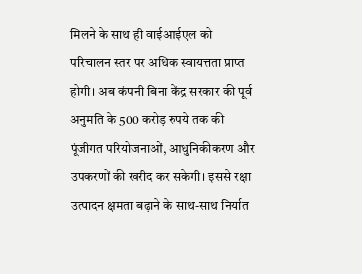मिलने के साथ ही वाईआईएल को परिचालन स्तर पर अधिक स्वायत्तता प्राप्त होगी। अब कंपनी बिना केंद्र सरकार की पूर्व अनुमति के 500 करोड़ रुपये तक की पूंजीगत परियोजनाओं, आधुनिकीकरण और उपकरणों की खरीद कर सकेगी। इससे रक्षा उत्पादन क्षमता बढ़ाने के साथ-साथ निर्यात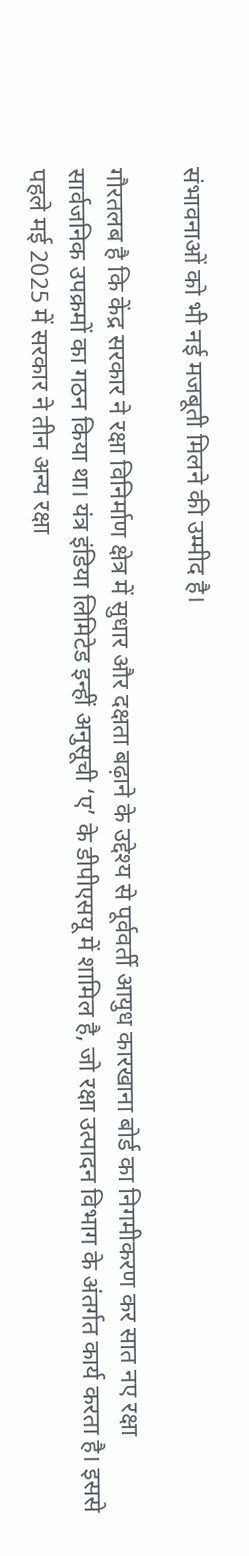संभावनाओं को भी नई मजबूती मिलने की उम्मीद है।

गौरतलब है कि केंद्र सरकार ने रक्षा विनिर्माण क्षेत्र में सुधार और दक्षता बढ़ाने के उद्देश्य से पूर्ववर्ती आयुध कारखाना बोर्ड का निगमीकरण कर सात नए रक्षा सार्वजनिक उपक्रमों का गठन किया था। यंत्र इंडिया लिमिटेड इन्हीं अनुसूची ‘ए’ के डीपीएसयू में शामिल है, जो रक्षा उत्पादन विभाग के अंतर्गत कार्य करता है। इससे पहले मई 2025 में सरकार ने तीन अन्य रक्षा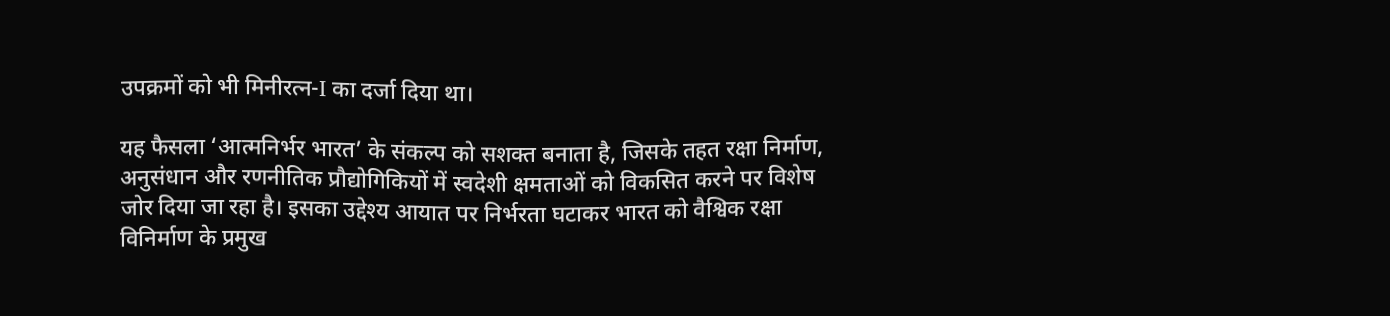उपक्रमों को भी मिनीरत्न-I का दर्जा दिया था।

यह फैसला ‘आत्मनिर्भर भारत’ के संकल्प को सशक्त बनाता है, जिसके तहत रक्षा निर्माण, अनुसंधान और रणनीतिक प्रौद्योगिकियों में स्वदेशी क्षमताओं को विकसित करने पर विशेष जोर दिया जा रहा है। इसका उद्देश्य आयात पर निर्भरता घटाकर भारत को वैश्विक रक्षा विनिर्माण के प्रमुख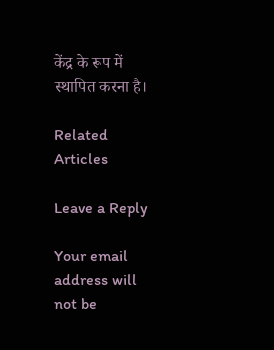केंद्र के रूप में स्थापित करना है।

Related Articles

Leave a Reply

Your email address will not be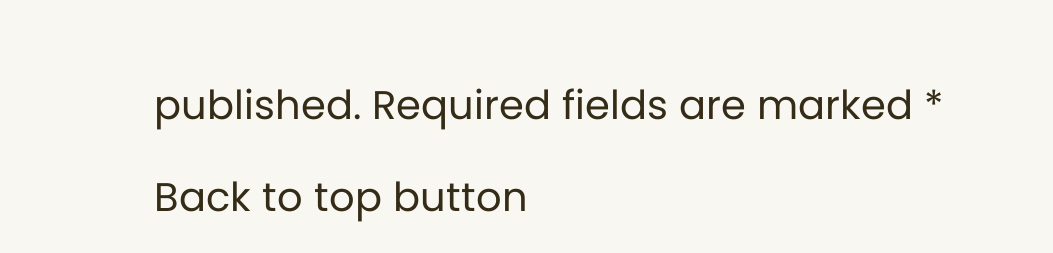published. Required fields are marked *

Back to top button